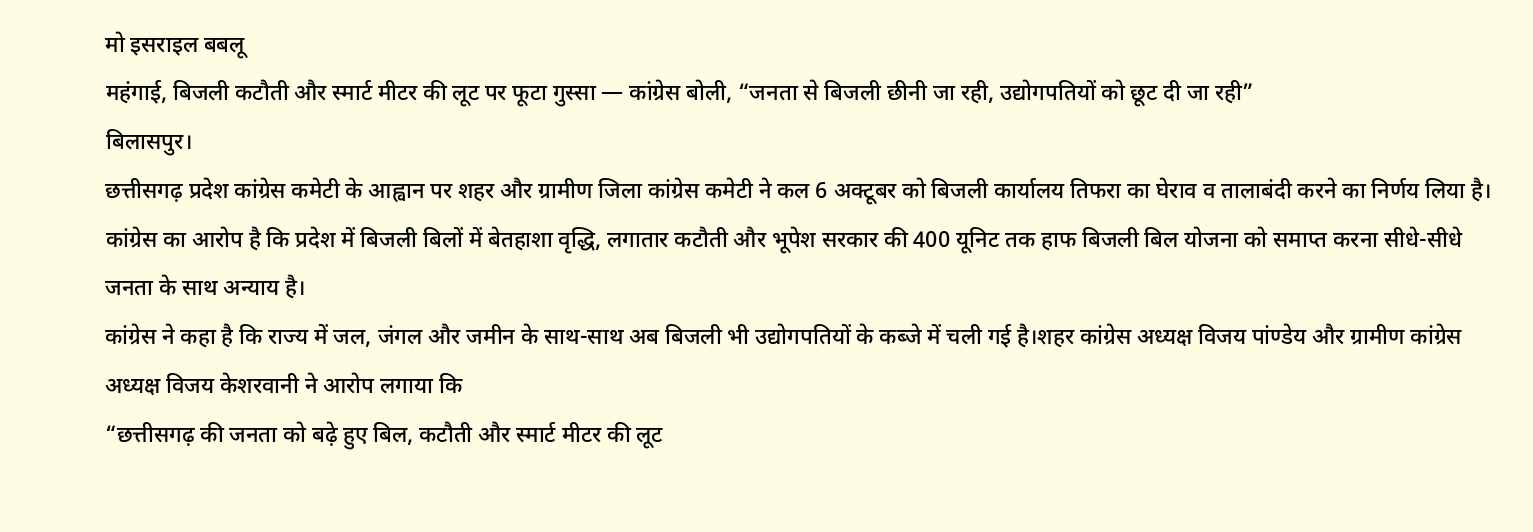मो इसराइल बबलू
महंगाई, बिजली कटौती और स्मार्ट मीटर की लूट पर फूटा गुस्सा — कांग्रेस बोली, “जनता से बिजली छीनी जा रही, उद्योगपतियों को छूट दी जा रही”
बिलासपुर।
छत्तीसगढ़ प्रदेश कांग्रेस कमेटी के आह्वान पर शहर और ग्रामीण जिला कांग्रेस कमेटी ने कल 6 अक्टूबर को बिजली कार्यालय तिफरा का घेराव व तालाबंदी करने का निर्णय लिया है। कांग्रेस का आरोप है कि प्रदेश में बिजली बिलों में बेतहाशा वृद्धि, लगातार कटौती और भूपेश सरकार की 400 यूनिट तक हाफ बिजली बिल योजना को समाप्त करना सीधे-सीधे जनता के साथ अन्याय है।
कांग्रेस ने कहा है कि राज्य में जल, जंगल और जमीन के साथ-साथ अब बिजली भी उद्योगपतियों के कब्जे में चली गई है।शहर कांग्रेस अध्यक्ष विजय पांण्डेय और ग्रामीण कांग्रेस अध्यक्ष विजय केशरवानी ने आरोप लगाया कि
“छत्तीसगढ़ की जनता को बढ़े हुए बिल, कटौती और स्मार्ट मीटर की लूट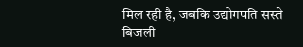मिल रही है, जबकि उद्योगपति सस्ते बिजली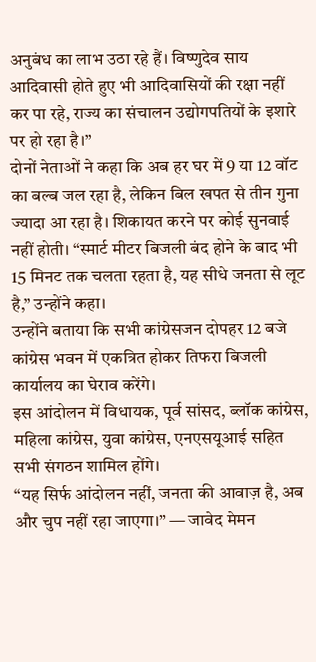अनुबंध का लाभ उठा रहे हैं। विष्णुदेव साय आदिवासी होते हुए भी आदिवासियों की रक्षा नहीं कर पा रहे, राज्य का संचालन उद्योगपतियों के इशारे पर हो रहा है।”
दोनों नेताओं ने कहा कि अब हर घर में 9 या 12 वॉट का बल्ब जल रहा है, लेकिन बिल खपत से तीन गुना ज्यादा आ रहा है। शिकायत करने पर कोई सुनवाई नहीं होती। “स्मार्ट मीटर बिजली बंद होने के बाद भी 15 मिनट तक चलता रहता है, यह सीधे जनता से लूट है,” उन्होंने कहा।
उन्होंने बताया कि सभी कांग्रेसजन दोपहर 12 बजे कांग्रेस भवन में एकत्रित होकर तिफरा बिजली कार्यालय का घेराव करेंगे।
इस आंदोलन में विधायक, पूर्व सांसद, ब्लॉक कांग्रेस, महिला कांग्रेस, युवा कांग्रेस, एनएसयूआई सहित सभी संगठन शामिल होंगे।
“यह सिर्फ आंदोलन नहीं, जनता की आवाज़ है, अब और चुप नहीं रहा जाएगा।” — जावेद मेमन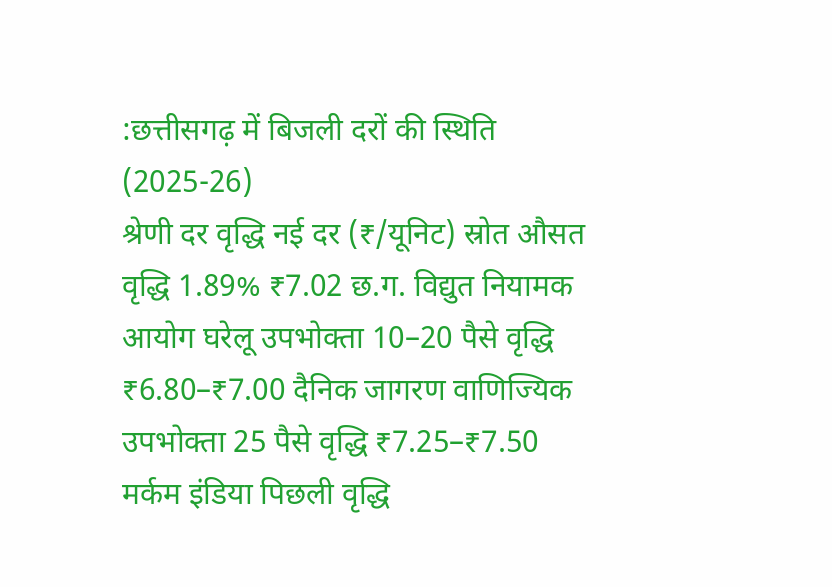:छत्तीसगढ़ में बिजली दरों की स्थिति (2025-26)
श्रेणी दर वृद्धि नई दर (₹/यूनिट) स्रोत औसत वृद्धि 1.89% ₹7.02 छ.ग. विद्युत नियामक आयोग घरेलू उपभोक्ता 10–20 पैसे वृद्धि ₹6.80–₹7.00 दैनिक जागरण वाणिज्यिक उपभोक्ता 25 पैसे वृद्धि ₹7.25–₹7.50 मर्कम इंडिया पिछली वृद्धि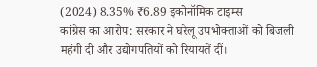(2024) 8.35% ₹6.89 इकोनॉमिक टाइम्स
कांग्रेस का आरोप: सरकार ने घरेलू उपभोक्ताओं को बिजली महंगी दी और उद्योगपतियों को रियायतें दीं।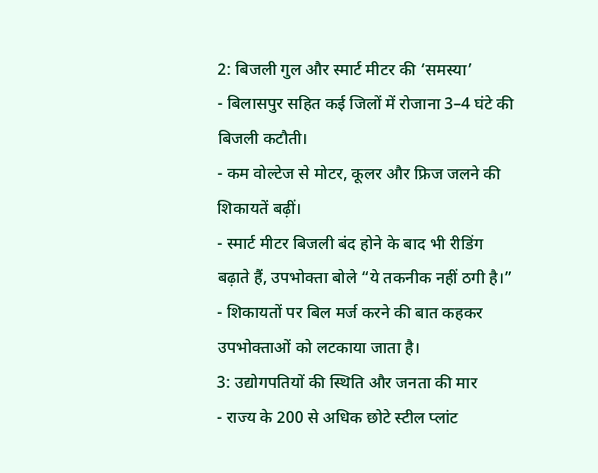2: बिजली गुल और स्मार्ट मीटर की ‘समस्या’
- बिलासपुर सहित कई जिलों में रोजाना 3–4 घंटे की बिजली कटौती।
- कम वोल्टेज से मोटर, कूलर और फ्रिज जलने की शिकायतें बढ़ीं।
- स्मार्ट मीटर बिजली बंद होने के बाद भी रीडिंग बढ़ाते हैं, उपभोक्ता बोले “ये तकनीक नहीं ठगी है।”
- शिकायतों पर बिल मर्ज करने की बात कहकर उपभोक्ताओं को लटकाया जाता है।
3: उद्योगपतियों की स्थिति और जनता की मार
- राज्य के 200 से अधिक छोटे स्टील प्लांट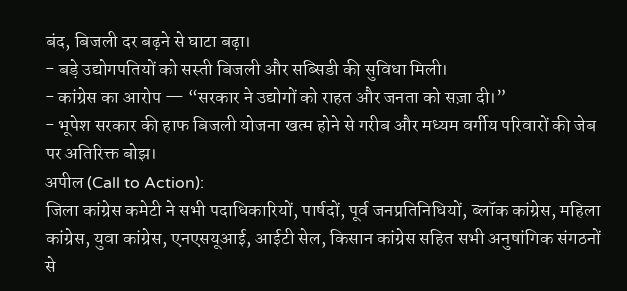बंद, बिजली दर बढ़ने से घाटा बढ़ा।
- बड़े उद्योगपतियों को सस्ती बिजली और सब्सिडी की सुविधा मिली।
- कांग्रेस का आरोप — “सरकार ने उद्योगों को राहत और जनता को सज़ा दी।”
- भूपेश सरकार की हाफ बिजली योजना खत्म होने से गरीब और मध्यम वर्गीय परिवारों की जेब पर अतिरिक्त बोझ।
अपील (Call to Action):
जिला कांग्रेस कमेटी ने सभी पदाधिकारियों, पार्षदों, पूर्व जनप्रतिनिधियों, ब्लॉक कांग्रेस, महिला कांग्रेस, युवा कांग्रेस, एनएसयूआई, आईटी सेल, किसान कांग्रेस सहित सभी अनुषांगिक संगठनों से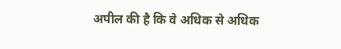अपील की है कि वे अधिक से अधिक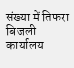संख्या में तिफरा बिजली कार्यालय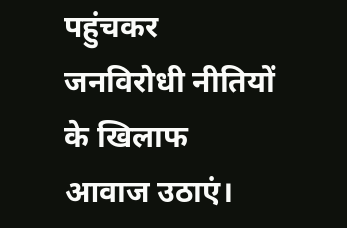पहुंचकर जनविरोधी नीतियों के खिलाफ आवाज उठाएं।